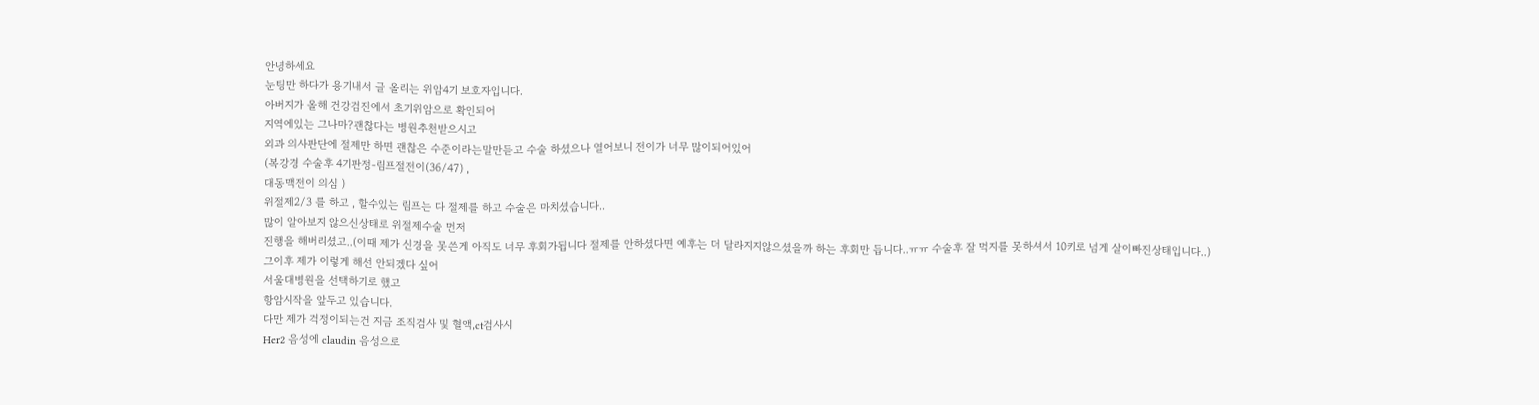안녕하세요
눈팅만 하다가 용기내서 글 올리는 위암4기 보호자입니다.
아버지가 올해 건강검진에서 초기위암으로 확인되어
지역에있는 그나마?괜찮다는 병원추천받으시고
외과 의사판단에 절제만 하면 괜찮은 수준이라는말만듣고 수술 하셨으나 열어보니 전이가 너무 많이되어있어
(복강경 수술후 4기판정-림프절전이(36/47) ,
대동맥전이 의심 )
위절제2/3 를 하고 , 할수있는 림프는 다 절제를 하고 수술은 마치셨습니다..
많이 알아보지 않으신상태로 위절제수술 먼저
진행을 해버리셨고..(이때 제가 신경을 못쓴게 아직도 너무 후회가됩니다 절제를 안하셨다면 예후는 더 달라지지않으셨을까 하는 후회만 듭니다..ㅠㅠ 수술후 잘 먹지를 못하셔서 10키로 넘게 살이빠진상태입니다..)
그이후 제가 이렇게 해선 안되겠다 싶어
서울대병원을 선택하기로 했고
항암시작을 앞두고 있습니다.
다만 제가 걱정이되는건 지금 조직검사 및 혈액,ct검사시
Her2 음성에 claudin 음성으로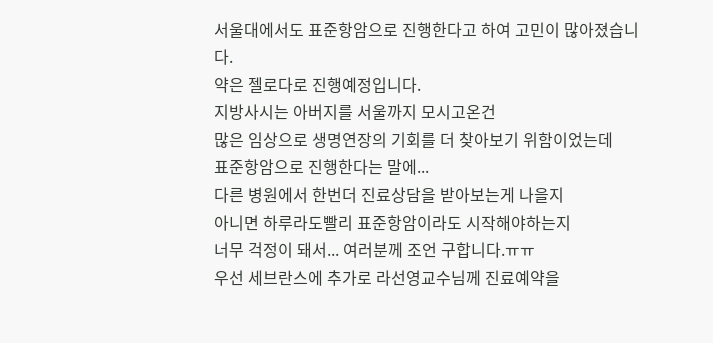서울대에서도 표준항암으로 진행한다고 하여 고민이 많아졌습니다.
약은 젤로다로 진행예정입니다.
지방사시는 아버지를 서울까지 모시고온건
많은 임상으로 생명연장의 기회를 더 찾아보기 위함이었는데
표준항암으로 진행한다는 말에...
다른 병원에서 한번더 진료상담을 받아보는게 나을지
아니면 하루라도빨리 표준항암이라도 시작해야하는지
너무 걱정이 돼서... 여러분께 조언 구합니다.ㅠㅠ
우선 세브란스에 추가로 라선영교수님께 진료예약을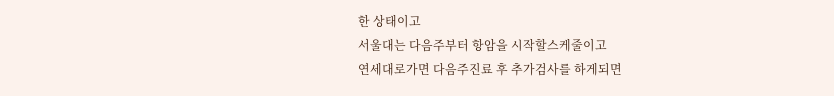한 상태이고
서울대는 다음주부터 항암을 시작할스케줄이고
연세대로가면 다음주진료 후 추가검사를 하게되면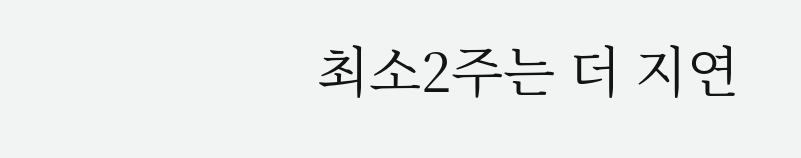최소2주는 더 지연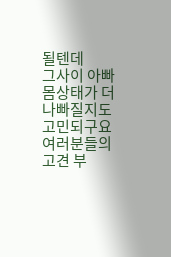될텐데
그사이 아빠몸상태가 더 나빠질지도 고민되구요
여러분들의 고견 부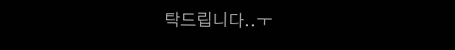탁드립니다..ㅜ